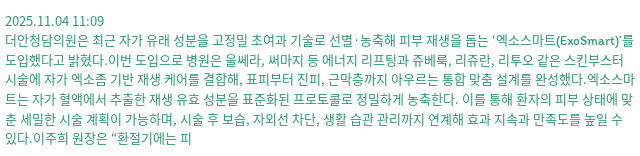2025.11.04 11:09
더안청담의원은 최근 자가 유래 성분을 고정밀 초여과 기술로 선별·농축해 피부 재생을 돕는 ‘엑소스마트(ExoSmart)’를 도입했다고 밝혔다.이번 도입으로 병원은 울쎄라, 써마지 등 에너지 리프팅과 쥬베룩, 리쥬란, 리투오 같은 스킨부스터 시술에 자가 엑소좀 기반 재생 케어를 결합해, 표피부터 진피, 근막층까지 아우르는 통합 맞춤 설계를 완성했다.엑소스마트는 자가 혈액에서 추출한 재생 유효 성분을 표준화된 프로토콜로 정밀하게 농축한다. 이를 통해 환자의 피부 상태에 맞춘 세밀한 시술 계획이 가능하며, 시술 후 보습, 자외선 차단, 생활 습관 관리까지 연계해 효과 지속과 만족도를 높일 수 있다.이주희 원장은 “환절기에는 피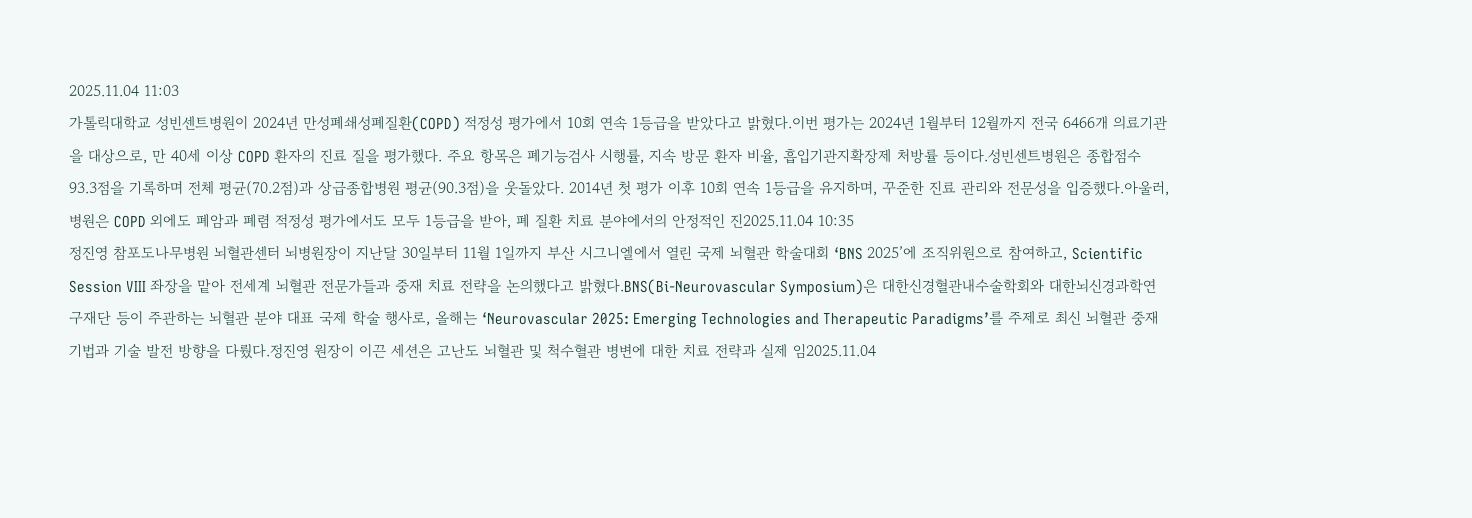2025.11.04 11:03
가톨릭대학교 성빈센트병원이 2024년 만성폐쇄성폐질환(COPD) 적정성 평가에서 10회 연속 1등급을 받았다고 밝혔다.이번 평가는 2024년 1월부터 12월까지 전국 6466개 의료기관을 대상으로, 만 40세 이상 COPD 환자의 진료 질을 평가했다. 주요 항목은 폐기능검사 시행률, 지속 방문 환자 비율, 흡입기관지확장제 처방률 등이다.성빈센트병원은 종합점수 93.3점을 기록하며 전체 평균(70.2점)과 상급종합병원 평균(90.3점)을 웃돌았다. 2014년 첫 평가 이후 10회 연속 1등급을 유지하며, 꾸준한 진료 관리와 전문성을 입증했다.아울러, 병원은 COPD 외에도 폐암과 폐렴 적정성 평가에서도 모두 1등급을 받아, 폐 질환 치료 분야에서의 안정적인 진2025.11.04 10:35
정진영 참포도나무병원 뇌혈관센터 뇌병원장이 지난달 30일부터 11월 1일까지 부산 시그니엘에서 열린 국제 뇌혈관 학술대회 ‘BNS 2025’에 조직위원으로 참여하고, Scientific Session VIII 좌장을 맡아 전세계 뇌혈관 전문가들과 중재 치료 전략을 논의했다고 밝혔다.BNS(Bi-Neurovascular Symposium)은 대한신경혈관내수술학회와 대한뇌신경과학연구재단 등이 주관하는 뇌혈관 분야 대표 국제 학술 행사로, 올해는 ‘Neurovascular 2025: Emerging Technologies and Therapeutic Paradigms’를 주제로 최신 뇌혈관 중재기법과 기술 발전 방향을 다뤘다.정진영 원장이 이끈 세션은 고난도 뇌혈관 및 척수혈관 병변에 대한 치료 전략과 실제 임2025.11.04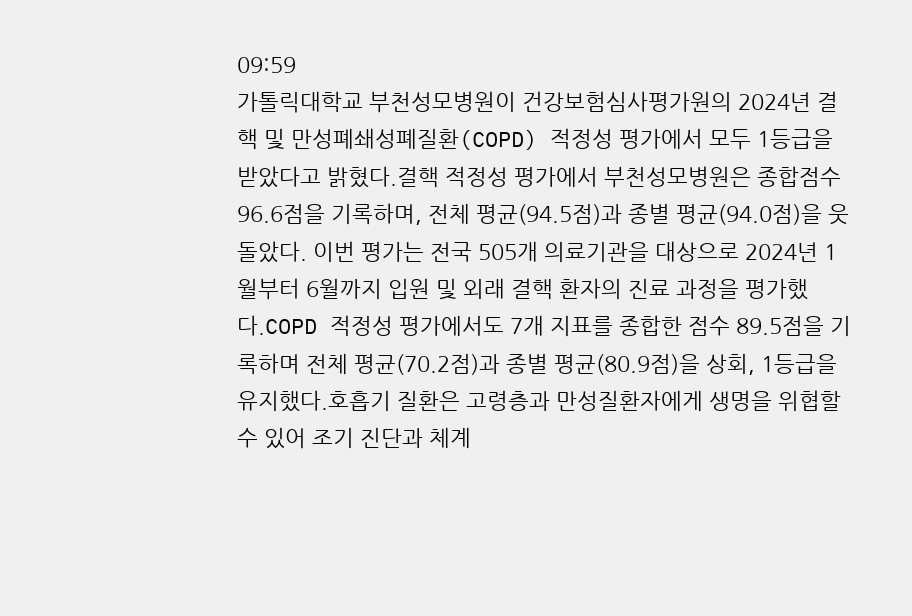09:59
가톨릭대학교 부천성모병원이 건강보험심사평가원의 2024년 결핵 및 만성폐쇄성폐질환(COPD) 적정성 평가에서 모두 1등급을 받았다고 밝혔다.결핵 적정성 평가에서 부천성모병원은 종합점수 96.6점을 기록하며, 전체 평균(94.5점)과 종별 평균(94.0점)을 웃돌았다. 이번 평가는 전국 505개 의료기관을 대상으로 2024년 1월부터 6월까지 입원 및 외래 결핵 환자의 진료 과정을 평가했다.COPD 적정성 평가에서도 7개 지표를 종합한 점수 89.5점을 기록하며 전체 평균(70.2점)과 종별 평균(80.9점)을 상회, 1등급을 유지했다.호흡기 질환은 고령층과 만성질환자에게 생명을 위협할 수 있어 조기 진단과 체계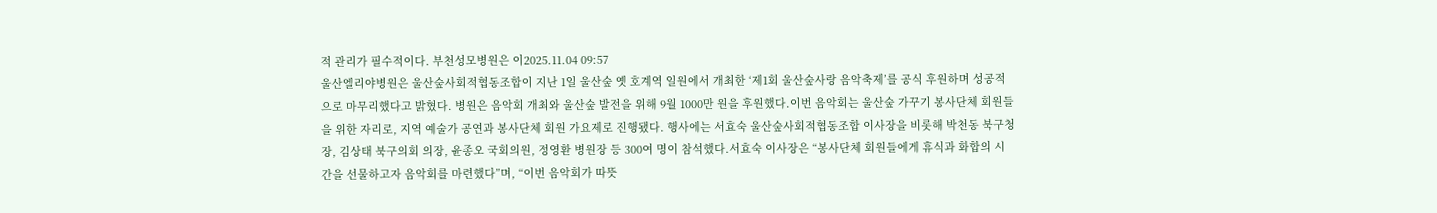적 관리가 필수적이다. 부천성모병원은 이2025.11.04 09:57
울산엘리야병원은 울산숲사회적협동조합이 지난 1일 울산숲 옛 호계역 일원에서 개최한 ‘제1회 울산숲사랑 음악축제’를 공식 후원하며 성공적으로 마무리했다고 밝혔다. 병원은 음악회 개최와 울산숲 발전을 위해 9월 1000만 원을 후원했다.이번 음악회는 울산숲 가꾸기 봉사단체 회원들을 위한 자리로, 지역 예술가 공연과 봉사단체 회원 가요제로 진행됐다. 행사에는 서효숙 울산숲사회적협동조합 이사장을 비롯해 박천동 북구청장, 김상태 북구의회 의장, 윤종오 국회의원, 정영환 병원장 등 300여 명이 참석했다.서효숙 이사장은 “봉사단체 회원들에게 휴식과 화합의 시간을 선물하고자 음악회를 마련했다”며, “이번 음악회가 따뜻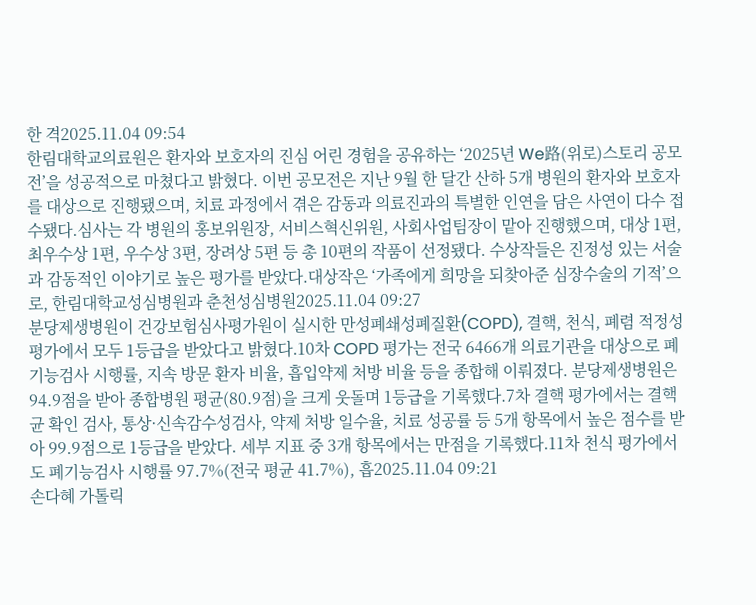한 격2025.11.04 09:54
한림대학교의료원은 환자와 보호자의 진심 어린 경험을 공유하는 ‘2025년 We路(위로)스토리 공모전’을 성공적으로 마쳤다고 밝혔다. 이번 공모전은 지난 9월 한 달간 산하 5개 병원의 환자와 보호자를 대상으로 진행됐으며, 치료 과정에서 겪은 감동과 의료진과의 특별한 인연을 담은 사연이 다수 접수됐다.심사는 각 병원의 홍보위원장, 서비스혁신위원, 사회사업팀장이 맡아 진행했으며, 대상 1편, 최우수상 1편, 우수상 3편, 장려상 5편 등 총 10편의 작품이 선정됐다. 수상작들은 진정성 있는 서술과 감동적인 이야기로 높은 평가를 받았다.대상작은 ‘가족에게 희망을 되찾아준 심장수술의 기적’으로, 한림대학교성심병원과 춘천성심병원2025.11.04 09:27
분당제생병원이 건강보험심사평가원이 실시한 만성폐쇄성폐질환(COPD), 결핵, 천식, 폐렴 적정성 평가에서 모두 1등급을 받았다고 밝혔다.10차 COPD 평가는 전국 6466개 의료기관을 대상으로 폐기능검사 시행률, 지속 방문 환자 비율, 흡입약제 처방 비율 등을 종합해 이뤄졌다. 분당제생병원은 94.9점을 받아 종합병원 평균(80.9점)을 크게 웃돌며 1등급을 기록했다.7차 결핵 평가에서는 결핵균 확인 검사, 통상·신속감수성검사, 약제 처방 일수율, 치료 성공률 등 5개 항목에서 높은 점수를 받아 99.9점으로 1등급을 받았다. 세부 지표 중 3개 항목에서는 만점을 기록했다.11차 천식 평가에서도 폐기능검사 시행률 97.7%(전국 평균 41.7%), 흡2025.11.04 09:21
손다혜 가톨릭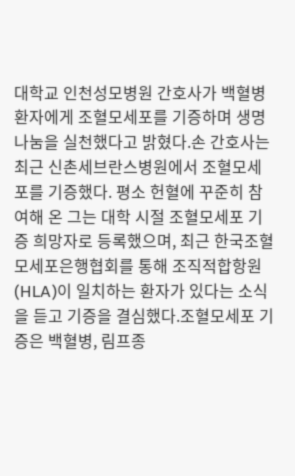대학교 인천성모병원 간호사가 백혈병 환자에게 조혈모세포를 기증하며 생명 나눔을 실천했다고 밝혔다.손 간호사는 최근 신촌세브란스병원에서 조혈모세포를 기증했다. 평소 헌혈에 꾸준히 참여해 온 그는 대학 시절 조혈모세포 기증 희망자로 등록했으며, 최근 한국조혈모세포은행협회를 통해 조직적합항원(HLA)이 일치하는 환자가 있다는 소식을 듣고 기증을 결심했다.조혈모세포 기증은 백혈병, 림프종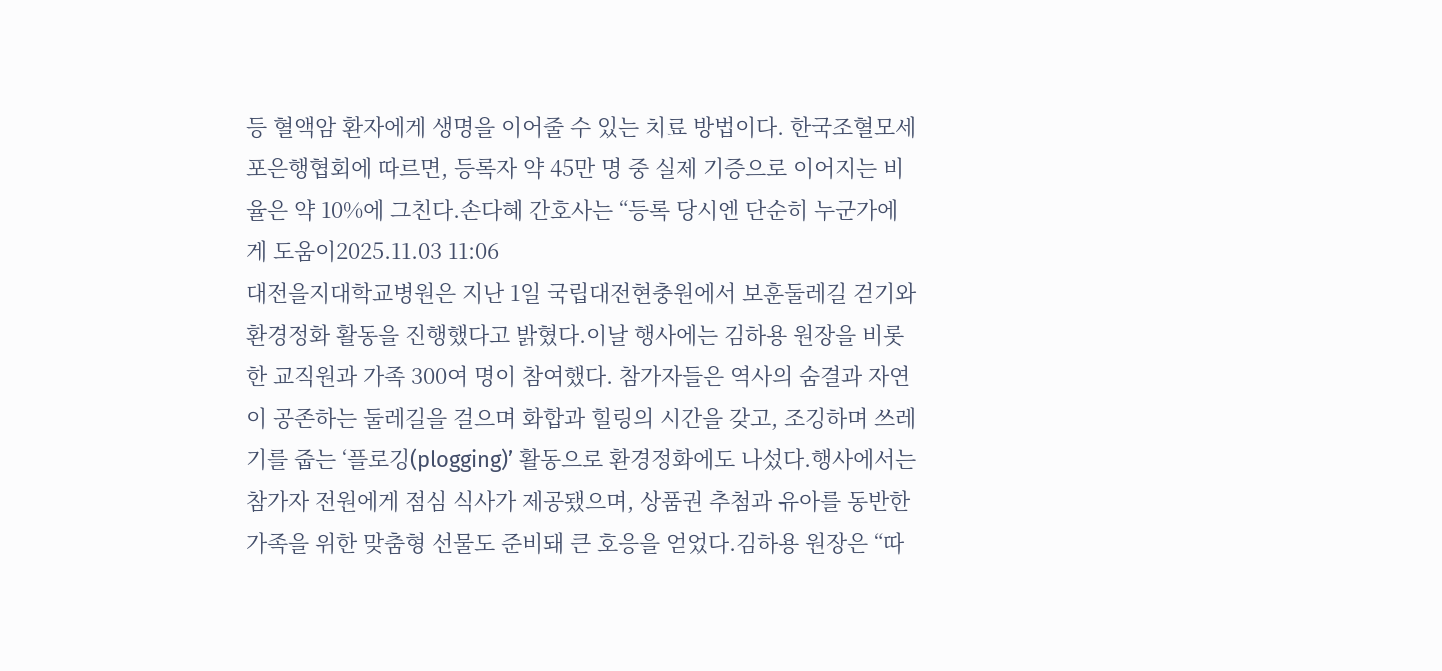등 혈액암 환자에게 생명을 이어줄 수 있는 치료 방법이다. 한국조혈모세포은행협회에 따르면, 등록자 약 45만 명 중 실제 기증으로 이어지는 비율은 약 10%에 그친다.손다혜 간호사는 “등록 당시엔 단순히 누군가에게 도움이2025.11.03 11:06
대전을지대학교병원은 지난 1일 국립대전현충원에서 보훈둘레길 걷기와 환경정화 활동을 진행했다고 밝혔다.이날 행사에는 김하용 원장을 비롯한 교직원과 가족 300여 명이 참여했다. 참가자들은 역사의 숨결과 자연이 공존하는 둘레길을 걸으며 화합과 힐링의 시간을 갖고, 조깅하며 쓰레기를 줍는 ‘플로깅(plogging)’ 활동으로 환경정화에도 나섰다.행사에서는 참가자 전원에게 점심 식사가 제공됐으며, 상품권 추첨과 유아를 동반한 가족을 위한 맞춤형 선물도 준비돼 큰 호응을 얻었다.김하용 원장은 “따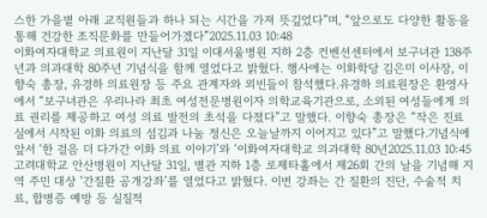스한 가을볕 아래 교직원들과 하나 되는 시간을 가져 뜻깊었다”며, “앞으로도 다양한 활동을 통해 건강한 조직문화를 만들어가겠다”2025.11.03 10:48
이화여자대학교 의료원이 지난달 31일 이대서울병원 지하 2층 컨벤션센터에서 보구녀관 138주년과 의과대학 80주년 기념식을 함께 열었다고 밝혔다. 행사에는 이화학당 김은미 이사장, 이향숙 총장, 유경하 의료원장 등 주요 관계자와 외빈들이 참석했다.유경하 의료원장은 환영사에서 “보구녀관은 우리나라 최초 여성전문병원이자 의학교육기관으로, 소외된 여성들에게 의료 권리를 제공하고 여성 의료 발전의 초석을 다졌다”고 말했다. 이향숙 총장은 “작은 진료실에서 시작된 이화 의료의 섬김과 나눔 정신은 오늘날까지 이어지고 있다”고 말했다.기념식에 앞서 ‘한 걸음 더 다가간 이화 의료 이야기’와 ‘이화여자대학교 의과대학 80년2025.11.03 10:45
고려대학교 안산병원이 지난달 31일, 별관 지하 1층 로제타홀에서 제26회 간의 날을 기념해 지역 주민 대상 ‘간질환 공개강좌’를 열었다고 밝혔다. 이번 강좌는 간 질환의 진단, 수술적 치료, 합병증 예방 등 실질적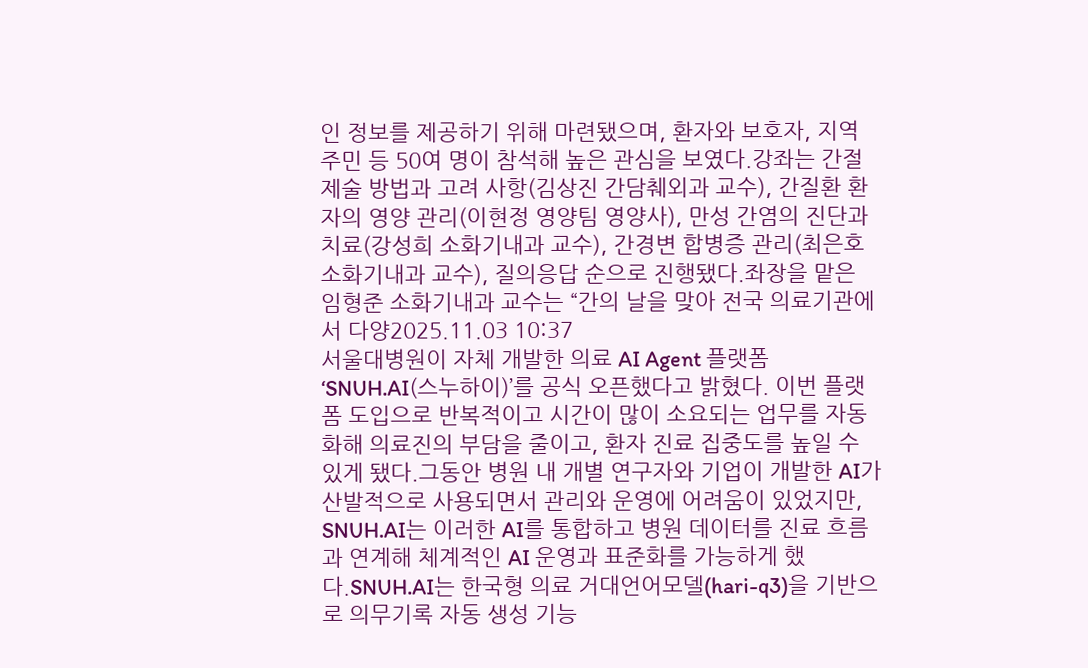인 정보를 제공하기 위해 마련됐으며, 환자와 보호자, 지역 주민 등 50여 명이 참석해 높은 관심을 보였다.강좌는 간절제술 방법과 고려 사항(김상진 간담췌외과 교수), 간질환 환자의 영양 관리(이현정 영양팀 영양사), 만성 간염의 진단과 치료(강성희 소화기내과 교수), 간경변 합병증 관리(최은호 소화기내과 교수), 질의응답 순으로 진행됐다.좌장을 맡은 임형준 소화기내과 교수는 “간의 날을 맞아 전국 의료기관에서 다양2025.11.03 10:37
서울대병원이 자체 개발한 의료 AI Agent 플랫폼 ‘SNUH.AI(스누하이)’를 공식 오픈했다고 밝혔다. 이번 플랫폼 도입으로 반복적이고 시간이 많이 소요되는 업무를 자동화해 의료진의 부담을 줄이고, 환자 진료 집중도를 높일 수 있게 됐다.그동안 병원 내 개별 연구자와 기업이 개발한 AI가 산발적으로 사용되면서 관리와 운영에 어려움이 있었지만, SNUH.AI는 이러한 AI를 통합하고 병원 데이터를 진료 흐름과 연계해 체계적인 AI 운영과 표준화를 가능하게 했다.SNUH.AI는 한국형 의료 거대언어모델(hari-q3)을 기반으로 의무기록 자동 생성 기능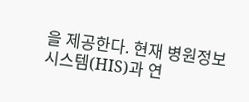을 제공한다. 현재 병원정보시스템(HIS)과 연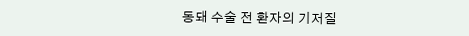동돼 수술 전 환자의 기저질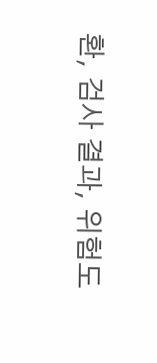환, 검사 결과, 위험도